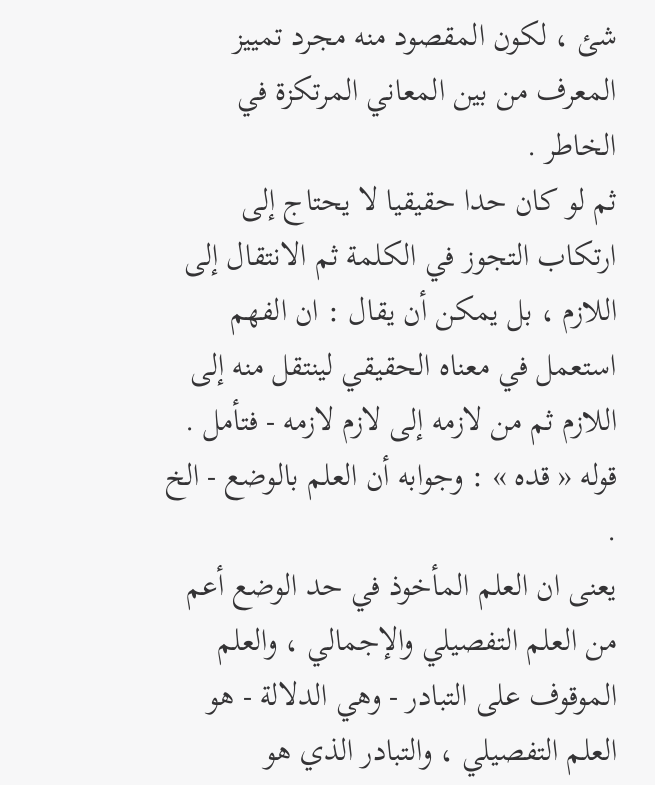شئ ، لكون المقصود منه مجرد تمييز المعرف من بين المعاني المرتكزة في الخاطر .
ثم لو كان حدا حقيقيا لا يحتاج إلى ارتكاب التجوز في الكلمة ثم الانتقال إلى اللازم ، بل يمكن أن يقال : ان الفهم استعمل في معناه الحقيقي لينتقل منه إلى اللازم ثم من لازمه إلى لازم لازمه - فتأمل .
قوله « قده » : وجوابه أن العلم بالوضع - الخ .
يعنى ان العلم المأخوذ في حد الوضع أعم من العلم التفصيلي والإجمالي ، والعلم الموقوف على التبادر - وهي الدلالة - هو العلم التفصيلي ، والتبادر الذي هو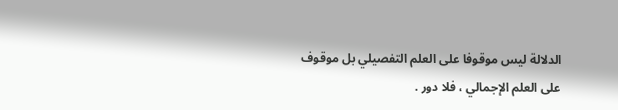الدلالة ليس موقوفا على العلم التفصيلي بل موقوف على العلم الإجمالي ، فلا دور .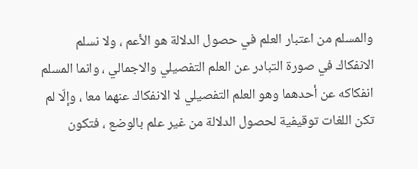والمسلم من اعتبار العلم في حصول الدلالة هو الأعم ، ولا نسلم الانفكاك في صورة التبادر عن العلم التفصيلي والاجمالي ، وانما المسلم انفكاكه عن أحدهما وهو العلم التفصيلي لا الانفكاك عنهما معا ، وإلّا لم تكن اللغات توقيفية لحصول الدلالة من غير علم بالوضع ، فتكون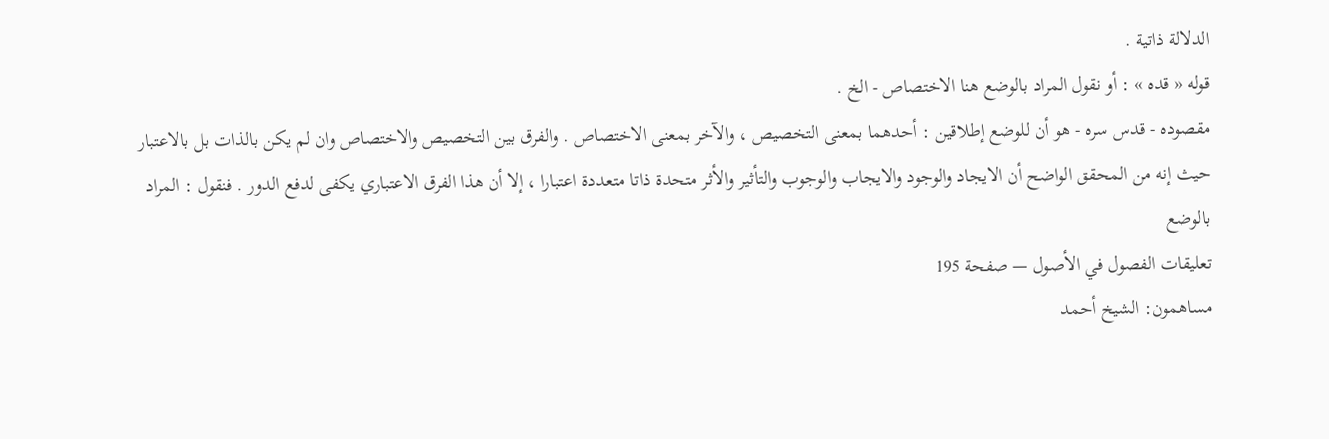الدلالة ذاتية .
قوله « قده » : أو نقول المراد بالوضع هنا الاختصاص - الخ .
مقصوده - قدس سره - هو أن للوضع إطلاقين : أحدهما بمعنى التخصيص ، والآخر بمعنى الاختصاص . والفرق بين التخصيص والاختصاص وان لم يكن بالذات بل بالاعتبار حيث إنه من المحقق الواضح أن الايجاد والوجود والايجاب والوجوب والتأثير والأثر متحدة ذاتا متعددة اعتبارا ، إلا أن هذا الفرق الاعتباري يكفى لدفع الدور . فنقول : المراد بالوضع
تعليقات الفصول في الأصول — صفحة 195
مساهمون: الشيخ أحمد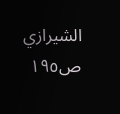الشيرازي
ص١٩٥